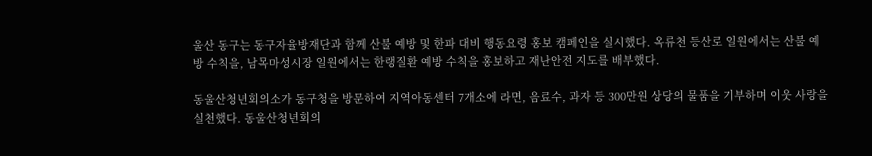울산 동구는 동구자율방재단과 함께 산불 예방 및 한파 대비 행동요령 홍보 캠페인을 실시했다. 옥류천 등산로 일원에서는 산불 예방 수칙을, 남목마성시장 일원에서는 한랭질환 예방 수칙을 홍보하고 재난안전 지도를 배부했다.

동울산청년회의소가 동구청을 방문하여 지역아동센터 7개소에 라면, 음료수, 과자 등 300만원 상당의 물품을 기부하며 이웃 사랑을 실천했다. 동울산청년회의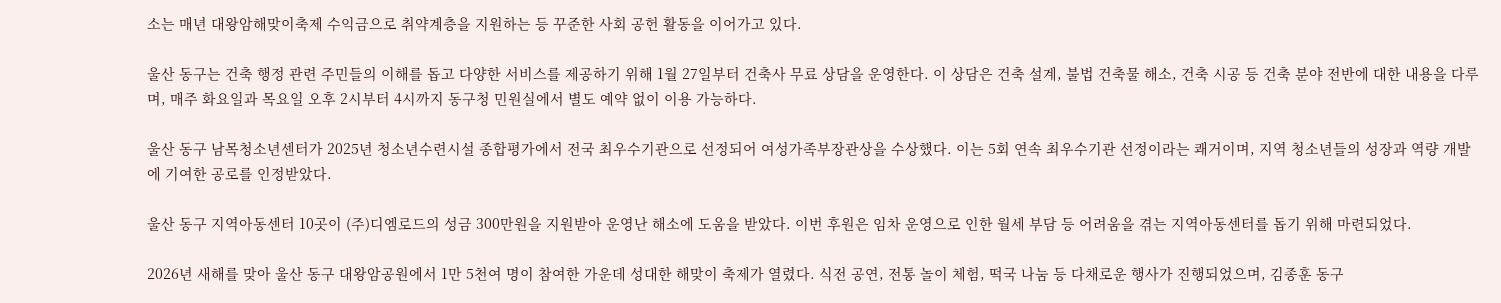소는 매년 대왕암해맞이축제 수익금으로 취약계층을 지원하는 등 꾸준한 사회 공헌 활동을 이어가고 있다.

울산 동구는 건축 행정 관련 주민들의 이해를 돕고 다양한 서비스를 제공하기 위해 1월 27일부터 건축사 무료 상담을 운영한다. 이 상담은 건축 설계, 불법 건축물 해소, 건축 시공 등 건축 분야 전반에 대한 내용을 다루며, 매주 화요일과 목요일 오후 2시부터 4시까지 동구청 민원실에서 별도 예약 없이 이용 가능하다.

울산 동구 남목청소년센터가 2025년 청소년수련시설 종합평가에서 전국 최우수기관으로 선정되어 여성가족부장관상을 수상했다. 이는 5회 연속 최우수기관 선정이라는 쾌거이며, 지역 청소년들의 성장과 역량 개발에 기여한 공로를 인정받았다.

울산 동구 지역아동센터 10곳이 (주)디엠로드의 성금 300만원을 지원받아 운영난 해소에 도움을 받았다. 이번 후원은 임차 운영으로 인한 월세 부담 등 어려움을 겪는 지역아동센터를 돕기 위해 마련되었다.

2026년 새해를 맞아 울산 동구 대왕암공원에서 1만 5천여 명이 참여한 가운데 성대한 해맞이 축제가 열렸다. 식전 공연, 전통 놀이 체험, 떡국 나눔 등 다채로운 행사가 진행되었으며, 김종훈 동구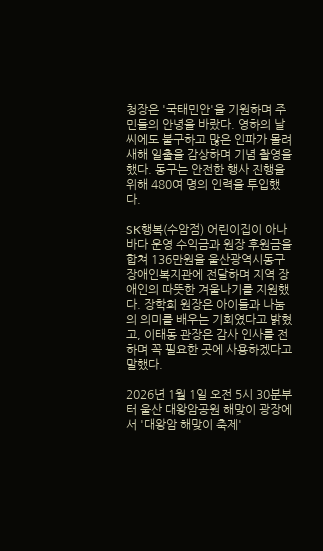청장은 '국태민안'을 기원하며 주민들의 안녕을 바랐다. 영하의 날씨에도 불구하고 많은 인파가 몰려 새해 일출을 감상하며 기념 촬영을 했다. 동구는 안전한 행사 진행을 위해 480여 명의 인력을 투입했다.

SK행복(수암점) 어린이집이 아나바다 운영 수익금과 원장 후원금을 합쳐 136만원을 울산광역시동구장애인복지관에 전달하며 지역 장애인의 따뜻한 겨울나기를 지원했다. 장학희 원장은 아이들과 나눔의 의미를 배우는 기회였다고 밝혔고, 이태동 관장은 감사 인사를 전하며 꼭 필요한 곳에 사용하겠다고 말했다.

2026년 1월 1일 오전 5시 30분부터 울산 대왕암공원 해맞이 광장에서 '대왕암 해맞이 축제'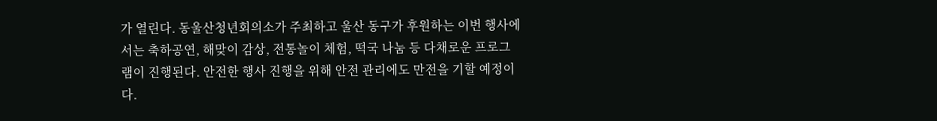가 열린다. 동울산청년회의소가 주최하고 울산 동구가 후원하는 이번 행사에서는 축하공연, 해맞이 감상, 전통놀이 체험, 떡국 나눔 등 다채로운 프로그램이 진행된다. 안전한 행사 진행을 위해 안전 관리에도 만전을 기할 예정이다.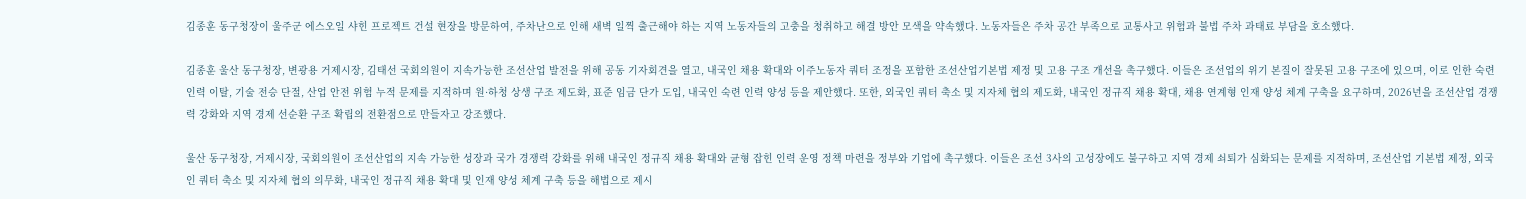김종훈 동구청장이 울주군 에스오일 샤힌 프로젝트 건설 현장을 방문하여, 주차난으로 인해 새벽 일찍 출근해야 하는 지역 노동자들의 고충을 청취하고 해결 방안 모색을 약속했다. 노동자들은 주차 공간 부족으로 교통사고 위험과 불법 주차 과태료 부담을 호소했다.

김종훈 울산 동구청장, 변광용 거제시장, 김태선 국회의원이 지속가능한 조선산업 발전을 위해 공동 기자회견을 열고, 내국인 채용 확대와 이주노동자 쿼터 조정을 포함한 조선산업기본법 제정 및 고용 구조 개선을 촉구했다. 이들은 조선업의 위기 본질이 잘못된 고용 구조에 있으며, 이로 인한 숙련 인력 이탈, 기술 전승 단절, 산업 안전 위험 누적 문제를 지적하며 원·하청 상생 구조 제도화, 표준 임금 단가 도입, 내국인 숙련 인력 양성 등을 제안했다. 또한, 외국인 쿼터 축소 및 지자체 협의 제도화, 내국인 정규직 채용 확대, 채용 연계형 인재 양성 체계 구축을 요구하며, 2026년을 조선산업 경쟁력 강화와 지역 경제 선순환 구조 확립의 전환점으로 만들자고 강조했다.

울산 동구청장, 거제시장, 국회의원이 조선산업의 지속 가능한 성장과 국가 경쟁력 강화를 위해 내국인 정규직 채용 확대와 균형 잡힌 인력 운영 정책 마련을 정부와 기업에 촉구했다. 이들은 조선 3사의 고성장에도 불구하고 지역 경제 쇠퇴가 심화되는 문제를 지적하며, 조선산업 기본법 제정, 외국인 쿼터 축소 및 지자체 협의 의무화, 내국인 정규직 채용 확대 및 인재 양성 체계 구축 등을 해법으로 제시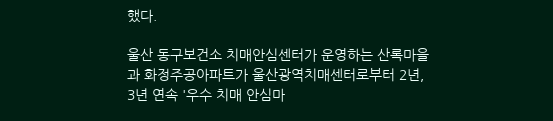했다.

울산 동구보건소 치매안심센터가 운영하는 산록마을과 화정주공아파트가 울산광역치매센터로부터 2년, 3년 연속 '우수 치매 안심마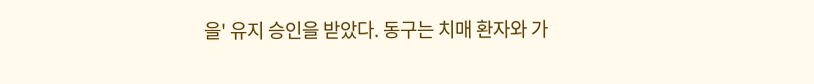을' 유지 승인을 받았다. 동구는 치매 환자와 가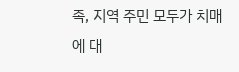족, 지역 주민 모두가 치매에 대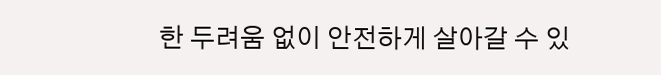한 두려움 없이 안전하게 살아갈 수 있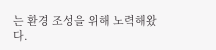는 환경 조성을 위해 노력해왔다.